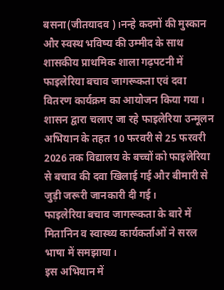बसना(जीतयादव)।नन्हे कदमों की मुस्कान और स्वस्थ भविष्य की उम्मीद के साथ शासकीय प्राथमिक शाला गढ़पटनी में फाइलेरिया बचाव जागरूकता एवं दवा वितरण कार्यक्रम का आयोजन किया गया। शासन द्वारा चलाए जा रहे फाइलेरिया उन्मूलन अभियान के तहत 10 फरवरी से 25 फरवरी 2026 तक विद्यालय के बच्चों को फाइलेरिया से बचाव की दवा खिलाई गई और बीमारी से जुड़ी जरूरी जानकारी दी गई।
फाइलेरिया बचाव जागरूकता के बारे में मितानिन व स्वास्थ्य कार्यकर्ताओं ने सरल भाषा में समझाया।
इस अभियान में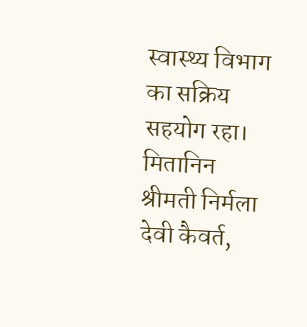स्वास्थ्य विभाग का सक्रिय सहयोग रहा। मितानिन श्रीमती निर्मला देवी कैवर्त,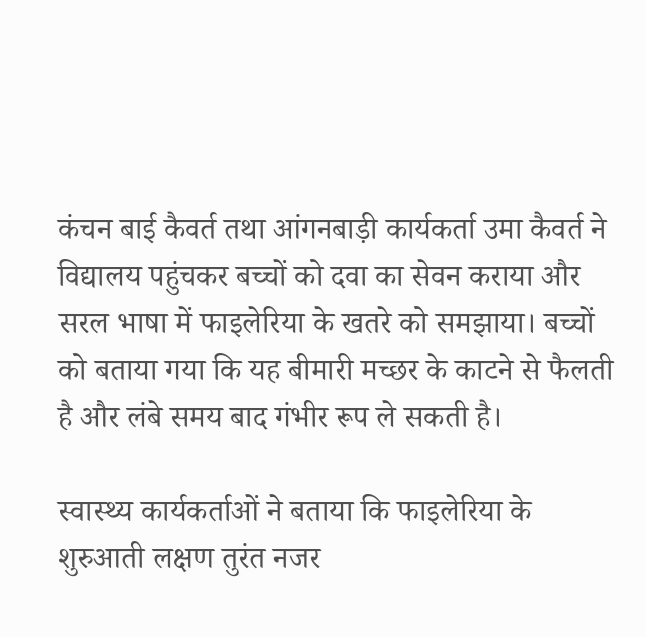कंचन बाई कैवर्त तथा आंगनबाड़ी कार्यकर्ता उमा कैवर्त ने विद्यालय पहुंचकर बच्चों को दवा का सेवन कराया और सरल भाषा में फाइलेरिया के खतरे को समझाया। बच्चों को बताया गया कि यह बीमारी मच्छर के काटने से फैलती है और लंबे समय बाद गंभीर रूप ले सकती है।

स्वास्थ्य कार्यकर्ताओं ने बताया कि फाइलेरिया के शुरुआती लक्षण तुरंत नजर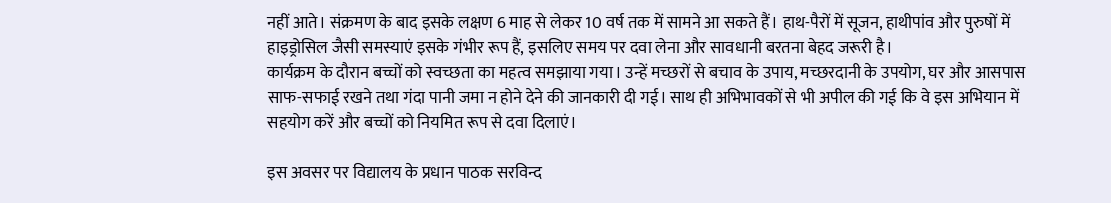नहीं आते। संक्रमण के बाद इसके लक्षण 6 माह से लेकर 10 वर्ष तक में सामने आ सकते हैं। हाथ-पैरों में सूजन, हाथीपांव और पुरुषों में हाइड्रोसिल जैसी समस्याएं इसके गंभीर रूप हैं, इसलिए समय पर दवा लेना और सावधानी बरतना बेहद जरूरी है।
कार्यक्रम के दौरान बच्चों को स्वच्छता का महत्व समझाया गया। उन्हें मच्छरों से बचाव के उपाय, मच्छरदानी के उपयोग, घर और आसपास साफ-सफाई रखने तथा गंदा पानी जमा न होने देने की जानकारी दी गई। साथ ही अभिभावकों से भी अपील की गई कि वे इस अभियान में सहयोग करें और बच्चों को नियमित रूप से दवा दिलाएं।

इस अवसर पर विद्यालय के प्रधान पाठक सरविन्द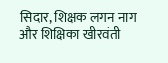सिदार, शिक्षक लगन नाग और शिक्षिका खीरवंती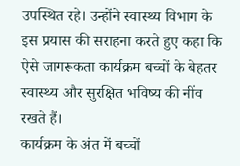उपस्थित रहे। उन्होंने स्वास्थ्य विभाग के इस प्रयास की सराहना करते हुए कहा कि ऐसे जागरूकता कार्यक्रम बच्चों के बेहतर स्वास्थ्य और सुरक्षित भविष्य की नींव रखते हैं।
कार्यक्रम के अंत में बच्चों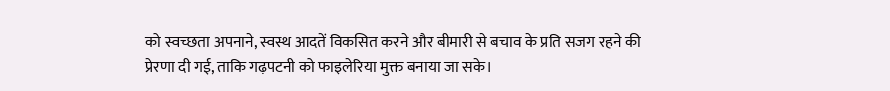को स्वच्छता अपनाने, स्वस्थ आदतें विकसित करने और बीमारी से बचाव के प्रति सजग रहने की प्रेरणा दी गई, ताकि गढ़पटनी को फाइलेरिया मुक्त बनाया जा सके।